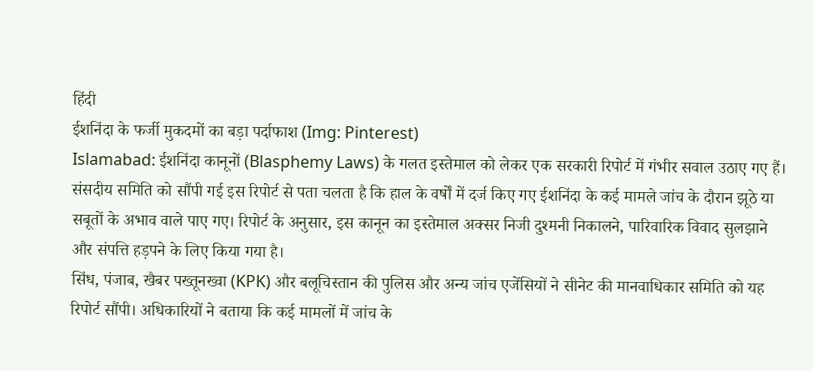हिंदी
ईशनिंदा के फर्जी मुकदमों का बड़ा पर्दाफाश (Img: Pinterest)
Islamabad: ईशनिंदा कानूनों (Blasphemy Laws) के गलत इस्तेमाल को लेकर एक सरकारी रिपोर्ट में गंभीर सवाल उठाए गए हैं। संसदीय समिति को सौंपी गई इस रिपोर्ट से पता चलता है कि हाल के वर्षों में दर्ज किए गए ईशनिंदा के कई मामले जांच के दौरान झूठे या सबूतों के अभाव वाले पाए गए। रिपोर्ट के अनुसार, इस कानून का इस्तेमाल अक्सर निजी दुश्मनी निकालने, पारिवारिक विवाद सुलझाने और संपत्ति हड़पने के लिए किया गया है।
सिंध, पंजाब, खैबर पख्तूनख्वा (KPK) और बलूचिस्तान की पुलिस और अन्य जांच एजेंसियों ने सीनेट की मानवाधिकार समिति को यह रिपोर्ट सौंपी। अधिकारियों ने बताया कि कई मामलों में जांच के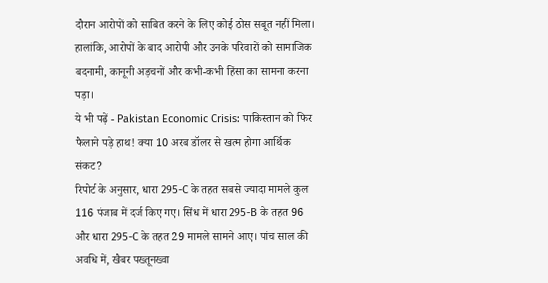दौरान आरोपों को साबित करने के लिए कोई ठोस सबूत नहीं मिला। हालांकि, आरोपों के बाद आरोपी और उनके परिवारों को सामाजिक बदनामी, कानूनी अड़चनों और कभी-कभी हिंसा का सामना करना पड़ा।
ये भी पढ़ें - Pakistan Economic Crisis: पाकिस्तान को फिर फैलाने पड़े हाथ! क्या 10 अरब डॉलर से खत्म होगा आर्थिक संकट?
रिपोर्ट के अनुसार, धारा 295-C के तहत सबसे ज्यादा मामले कुल 116 पंजाब में दर्ज किए गए। सिंध में धारा 295-B के तहत 96 और धारा 295-C के तहत 29 मामले सामने आए। पांच साल की अवधि में, खैबर पख्तूनख्वा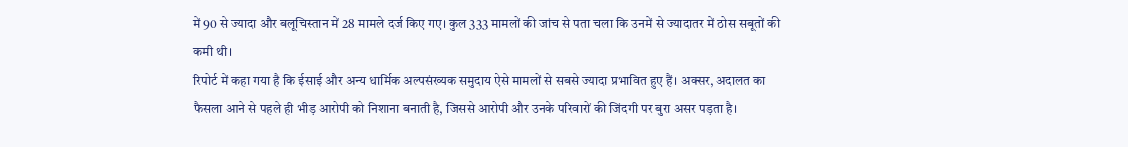में 90 से ज्यादा और बलूचिस्तान में 28 मामले दर्ज किए गए। कुल 333 मामलों की जांच से पता चला कि उनमें से ज्यादातर में ठोस सबूतों की कमी थी।
रिपोर्ट में कहा गया है कि ईसाई और अन्य धार्मिक अल्पसंख्यक समुदाय ऐसे मामलों से सबसे ज्यादा प्रभावित हुए हैं। अक्सर, अदालत का फैसला आने से पहले ही भीड़ आरोपी को निशाना बनाती है, जिससे आरोपी और उनके परिवारों की जिंदगी पर बुरा असर पड़ता है।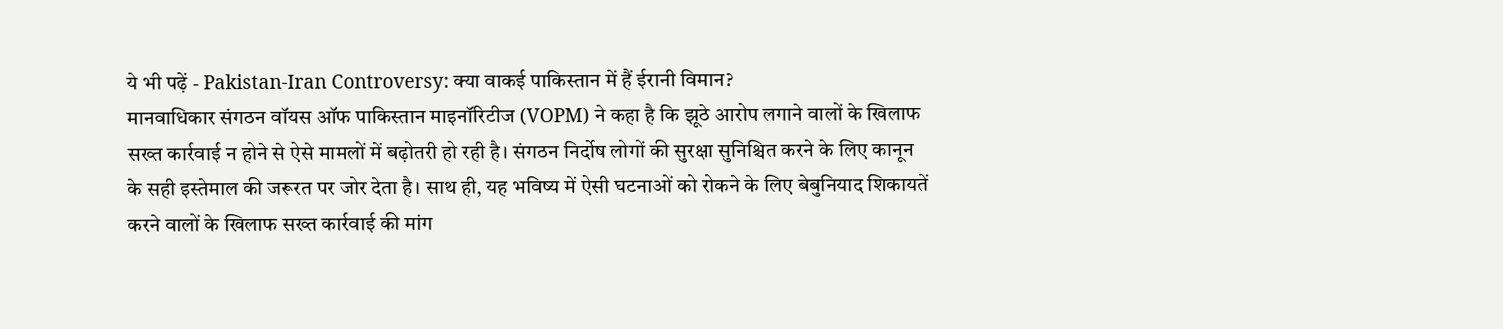ये भी पढ़ें - Pakistan-Iran Controversy: क्या वाकई पाकिस्तान में हैं ईरानी विमान?
मानवाधिकार संगठन वॉयस ऑफ पाकिस्तान माइनॉरिटीज (VOPM) ने कहा है कि झूठे आरोप लगाने वालों के खिलाफ सख्त कार्रवाई न होने से ऐसे मामलों में बढ़ोतरी हो रही है। संगठन निर्दोष लोगों की सुरक्षा सुनिश्चित करने के लिए कानून के सही इस्तेमाल की जरूरत पर जोर देता है। साथ ही, यह भविष्य में ऐसी घटनाओं को रोकने के लिए बेबुनियाद शिकायतें करने वालों के खिलाफ सख्त कार्रवाई की मांग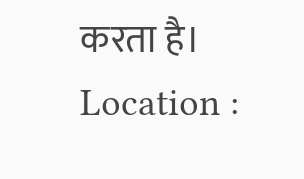करता है।
Location :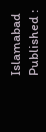Islamabad
Published :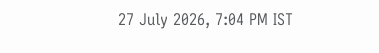27 July 2026, 7:04 PM IST